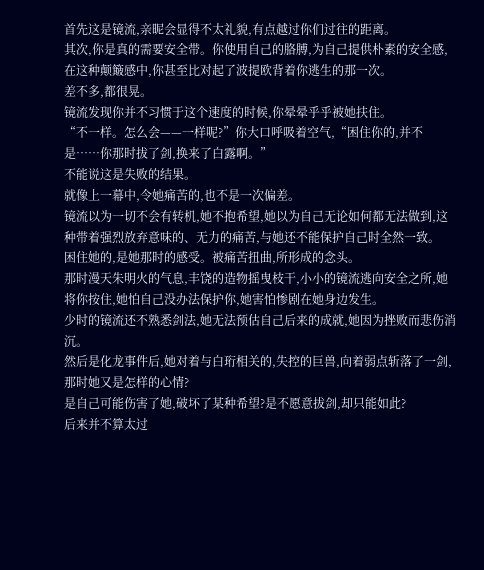首先这是镜流,亲昵会显得不太礼貌,有点越过你们过往的距离。
其次,你是真的需要安全带。你使用自己的胳膊,为自己提供朴素的安全感,在这种颠簸感中,你甚至比对起了波提欧背着你逃生的那一次。
差不多,都很晃。
镜流发现你并不习惯于这个速度的时候,你晕晕乎乎被她扶住。
“不一样。怎么会——一样呢?”你大口呼吸着空气,“困住你的,并不是……你那时拔了剑,换来了白露啊。”
不能说这是失败的结果。
就像上一幕中,令她痛苦的,也不是一次偏差。
镜流以为一切不会有转机,她不抱希望,她以为自己无论如何都无法做到,这种带着强烈放弃意味的、无力的痛苦,与她还不能保护自己时全然一致。
困住她的,是她那时的感受。被痛苦扭曲,所形成的念头。
那时漫天朱明火的气息,丰饶的造物摇曳枝干,小小的镜流逃向安全之所,她将你按住,她怕自己没办法保护你,她害怕惨剧在她身边发生。
少时的镜流还不熟悉剑法,她无法预估自己后来的成就,她因为挫败而悲伤消沉。
然后是化龙事件后,她对着与白珩相关的,失控的巨兽,向着弱点斩落了一剑,那时她又是怎样的心情?
是自己可能伤害了她,破坏了某种希望?是不愿意拔剑,却只能如此?
后来并不算太过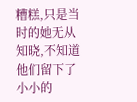糟糕,只是当时的她无从知晓,不知道他们留下了小小的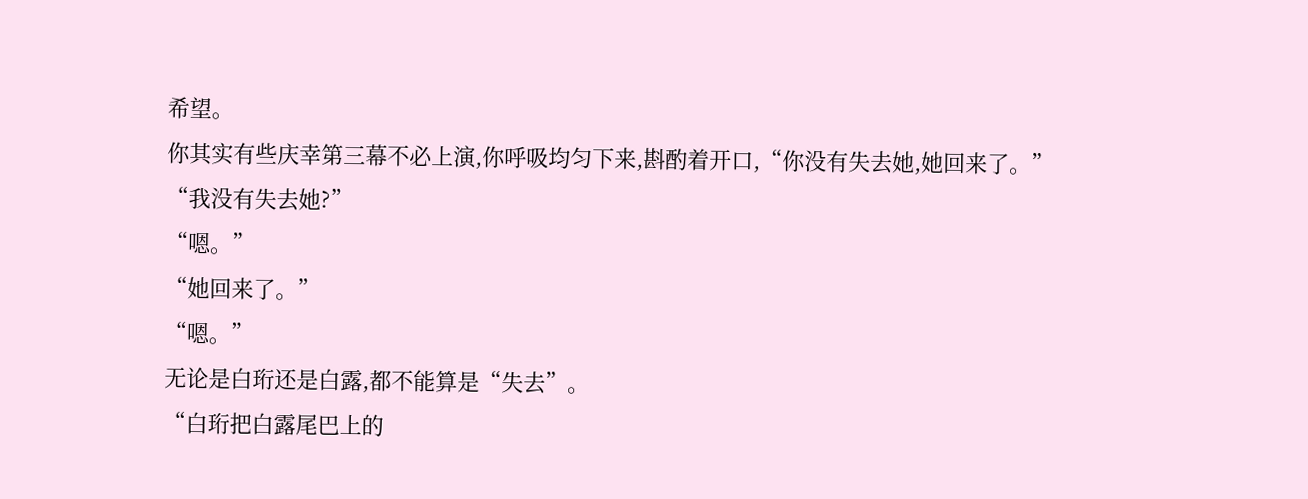希望。
你其实有些庆幸第三幕不必上演,你呼吸均匀下来,斟酌着开口,“你没有失去她,她回来了。”
“我没有失去她?”
“嗯。”
“她回来了。”
“嗯。”
无论是白珩还是白露,都不能算是“失去”。
“白珩把白露尾巴上的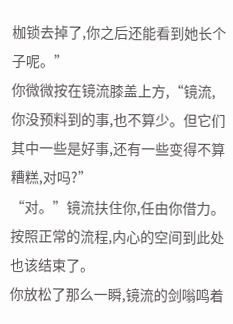枷锁去掉了,你之后还能看到她长个子呢。”
你微微按在镜流膝盖上方,“镜流,你没预料到的事,也不算少。但它们其中一些是好事,还有一些变得不算糟糕,对吗?”
“对。”镜流扶住你,任由你借力。
按照正常的流程,内心的空间到此处也该结束了。
你放松了那么一瞬,镜流的剑嗡鸣着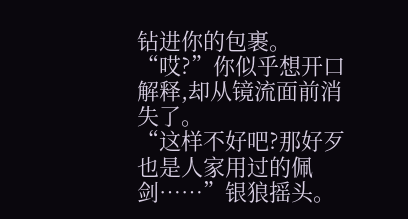钻进你的包裹。
“哎?”你似乎想开口解释,却从镜流面前消失了。
“这样不好吧?那好歹也是人家用过的佩剑……”银狼摇头。